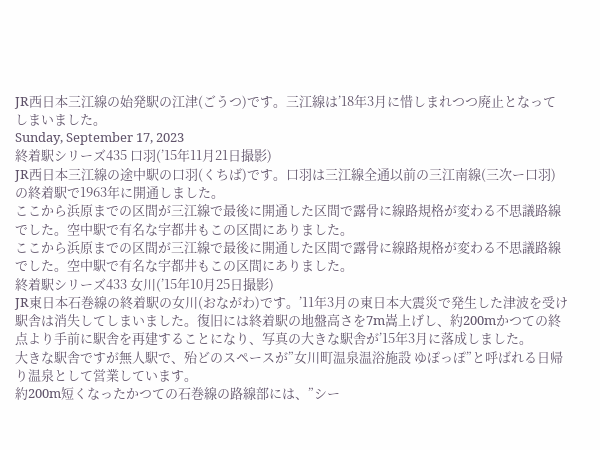JR西日本三江線の始発駅の江津(ごうつ)です。三江線は’18年3月に惜しまれつつ廃止となってしまいました。
Sunday, September 17, 2023
終着駅シリーズ435 口羽(’15年11月21日撮影)
JR西日本三江線の途中駅の口羽(くちば)です。口羽は三江線全通以前の三江南線(三次ー口羽)の終着駅で1963年に開通しました。
ここから浜原までの区間が三江線で最後に開通した区間で露骨に線路規格が変わる不思議路線でした。空中駅で有名な宇都井もこの区間にありました。
ここから浜原までの区間が三江線で最後に開通した区間で露骨に線路規格が変わる不思議路線でした。空中駅で有名な宇都井もこの区間にありました。
終着駅シリーズ433 女川(’15年10月25日撮影)
JR東日本石巻線の終着駅の女川(おながわ)です。’11年3月の東日本大震災で発生した津波を受け駅舎は消失してしまいました。復旧には終着駅の地盤高さを7m嵩上げし、約200mかつての終点より手前に駅舎を再建することになり、写真の大きな駅舎が’15年3月に落成しました。
大きな駅舎ですが無人駅で、殆どのスペースが”女川町温泉温浴施設 ゆぽっぽ”と呼ばれる日帰り温泉として営業しています。
約200m短くなったかつての石巻線の路線部には、”シー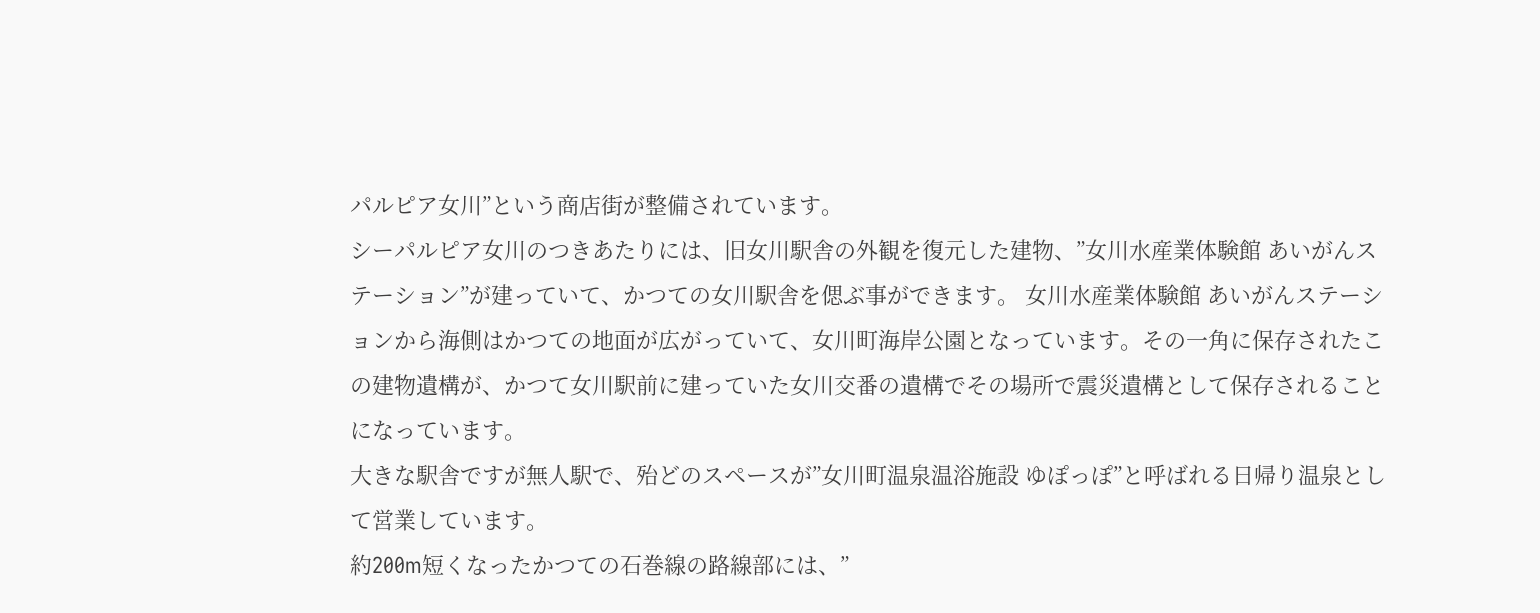パルピア女川”という商店街が整備されています。
シーパルピア女川のつきあたりには、旧女川駅舎の外観を復元した建物、”女川水産業体験館 あいがんステーション”が建っていて、かつての女川駅舎を偲ぶ事ができます。 女川水産業体験館 あいがんステーションから海側はかつての地面が広がっていて、女川町海岸公園となっています。その一角に保存されたこの建物遺構が、かつて女川駅前に建っていた女川交番の遺構でその場所で震災遺構として保存されることになっています。
大きな駅舎ですが無人駅で、殆どのスペースが”女川町温泉温浴施設 ゆぽっぽ”と呼ばれる日帰り温泉として営業しています。
約200m短くなったかつての石巻線の路線部には、”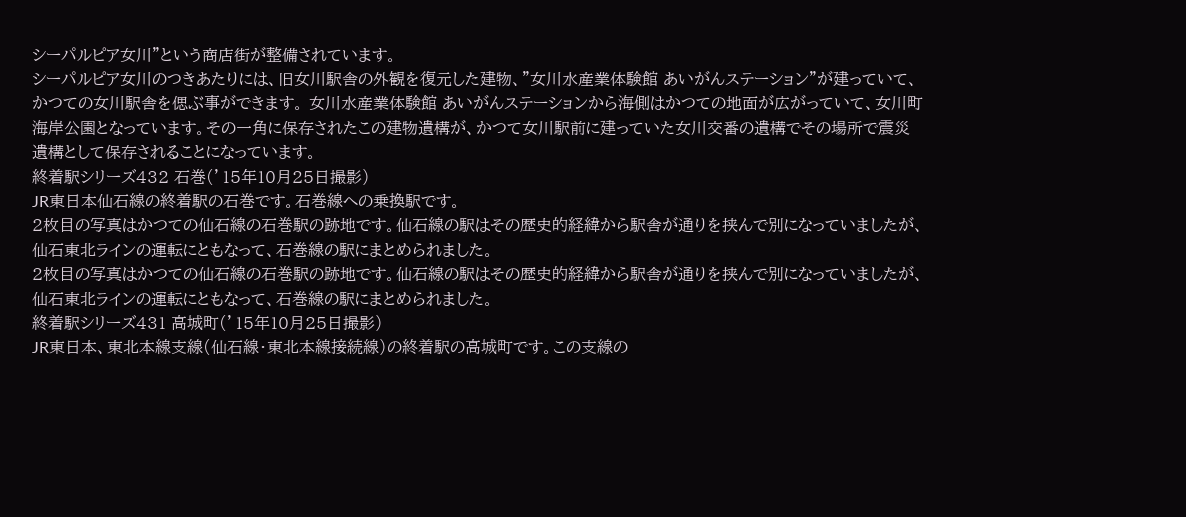シーパルピア女川”という商店街が整備されています。
シーパルピア女川のつきあたりには、旧女川駅舎の外観を復元した建物、”女川水産業体験館 あいがんステーション”が建っていて、かつての女川駅舎を偲ぶ事ができます。 女川水産業体験館 あいがんステーションから海側はかつての地面が広がっていて、女川町海岸公園となっています。その一角に保存されたこの建物遺構が、かつて女川駅前に建っていた女川交番の遺構でその場所で震災遺構として保存されることになっています。
終着駅シリーズ432 石巻(’15年10月25日撮影)
JR東日本仙石線の終着駅の石巻です。石巻線への乗換駅です。
2枚目の写真はかつての仙石線の石巻駅の跡地です。仙石線の駅はその歴史的経緯から駅舎が通りを挟んで別になっていましたが、仙石東北ラインの運転にともなって、石巻線の駅にまとめられました。
2枚目の写真はかつての仙石線の石巻駅の跡地です。仙石線の駅はその歴史的経緯から駅舎が通りを挟んで別になっていましたが、仙石東北ラインの運転にともなって、石巻線の駅にまとめられました。
終着駅シリーズ431 高城町(’15年10月25日撮影)
JR東日本、東北本線支線(仙石線・東北本線接続線)の終着駅の高城町です。この支線の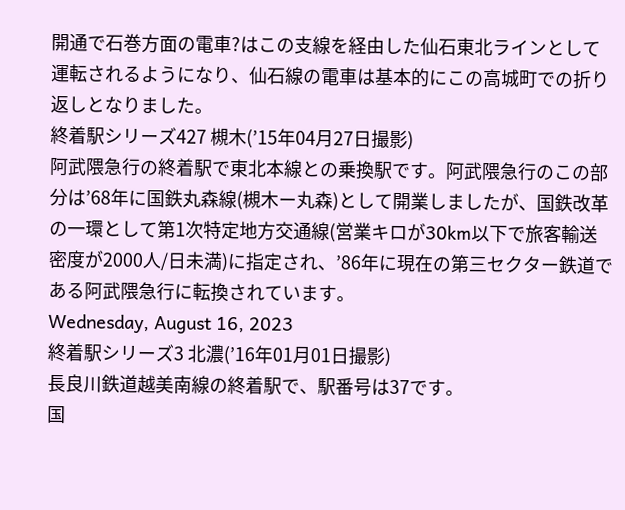開通で石巻方面の電車?はこの支線を経由した仙石東北ラインとして運転されるようになり、仙石線の電車は基本的にこの高城町での折り返しとなりました。
終着駅シリーズ427 槻木(’15年04月27日撮影)
阿武隈急行の終着駅で東北本線との乗換駅です。阿武隈急行のこの部分は’68年に国鉄丸森線(槻木ー丸森)として開業しましたが、国鉄改革の一環として第1次特定地方交通線(営業キロが30km以下で旅客輸送密度が2000人/日未満)に指定され、’86年に現在の第三セクター鉄道である阿武隈急行に転換されています。
Wednesday, August 16, 2023
終着駅シリーズ3 北濃(’16年01月01日撮影)
長良川鉄道越美南線の終着駅で、駅番号は37です。
国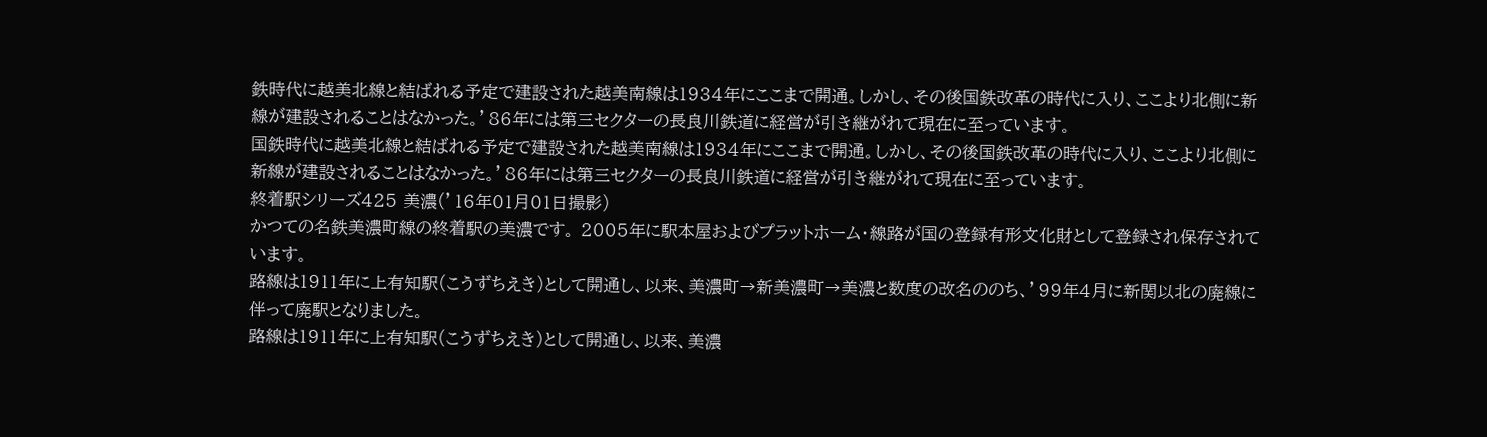鉄時代に越美北線と結ばれる予定で建設された越美南線は1934年にここまで開通。しかし、その後国鉄改革の時代に入り、ここより北側に新線が建設されることはなかった。’86年には第三セクターの長良川鉄道に経営が引き継がれて現在に至っています。
国鉄時代に越美北線と結ばれる予定で建設された越美南線は1934年にここまで開通。しかし、その後国鉄改革の時代に入り、ここより北側に新線が建設されることはなかった。’86年には第三セクターの長良川鉄道に経営が引き継がれて現在に至っています。
終着駅シリーズ425 美濃(’16年01月01日撮影)
かつての名鉄美濃町線の終着駅の美濃です。 2005年に駅本屋およびプラットホーム・線路が国の登録有形文化財として登録され保存されています。
路線は1911年に上有知駅(こうずちえき)として開通し、以来、美濃町→新美濃町→美濃と数度の改名ののち、’99年4月に新関以北の廃線に伴って廃駅となりました。
路線は1911年に上有知駅(こうずちえき)として開通し、以来、美濃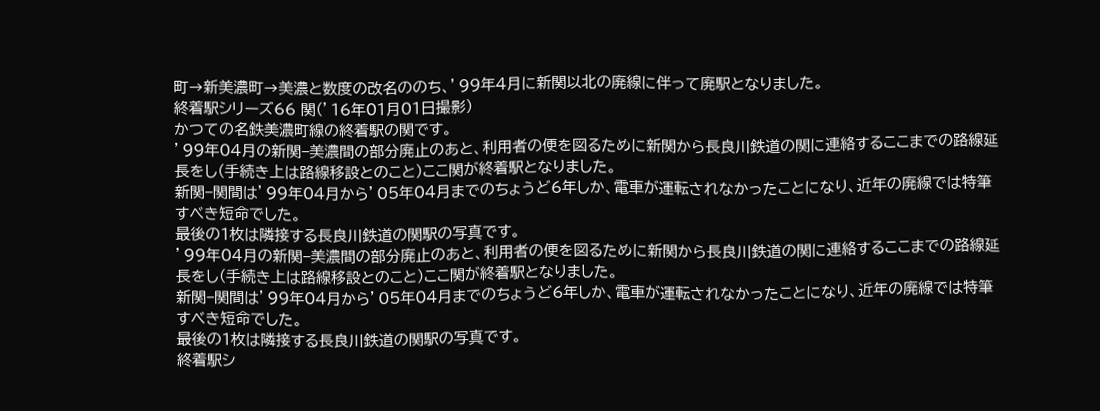町→新美濃町→美濃と数度の改名ののち、’99年4月に新関以北の廃線に伴って廃駅となりました。
終着駅シリーズ66 関(’16年01月01日撮影)
かつての名鉄美濃町線の終着駅の関です。
’99年04月の新関−美濃間の部分廃止のあと、利用者の便を図るために新関から長良川鉄道の関に連絡するここまでの路線延長をし(手続き上は路線移設とのこと)ここ関が終着駅となりました。
新関−関間は’99年04月から’05年04月までのちょうど6年しか、電車が運転されなかったことになり、近年の廃線では特筆すべき短命でした。
最後の1枚は隣接する長良川鉄道の関駅の写真です。
’99年04月の新関−美濃間の部分廃止のあと、利用者の便を図るために新関から長良川鉄道の関に連絡するここまでの路線延長をし(手続き上は路線移設とのこと)ここ関が終着駅となりました。
新関−関間は’99年04月から’05年04月までのちょうど6年しか、電車が運転されなかったことになり、近年の廃線では特筆すべき短命でした。
最後の1枚は隣接する長良川鉄道の関駅の写真です。
終着駅シ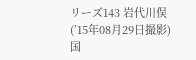リーズ143 岩代川俣(’15年08月29日撮影)
国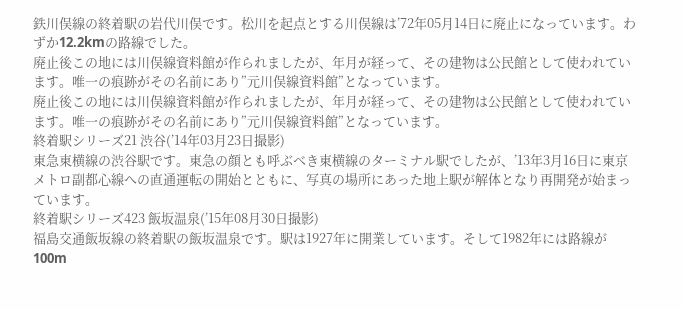鉄川俣線の終着駅の岩代川俣です。松川を起点とする川俣線は’72年05月14日に廃止になっています。わずか12.2kmの路線でした。
廃止後この地には川俣線資料館が作られましたが、年月が経って、その建物は公民館として使われています。唯一の痕跡がその名前にあり”元川俣線資料館”となっています。
廃止後この地には川俣線資料館が作られましたが、年月が経って、その建物は公民館として使われています。唯一の痕跡がその名前にあり”元川俣線資料館”となっています。
終着駅シリーズ21 渋谷(’14年03月23日撮影)
東急東横線の渋谷駅です。東急の顔とも呼ぶべき東横線のターミナル駅でしたが、’13年3月16日に東京メトロ副都心線への直通運転の開始とともに、写真の場所にあった地上駅が解体となり再開発が始まっています。
終着駅シリーズ423 飯坂温泉(’15年08月30日撮影)
福島交通飯坂線の終着駅の飯坂温泉です。駅は1927年に開業しています。そして1982年には路線が100m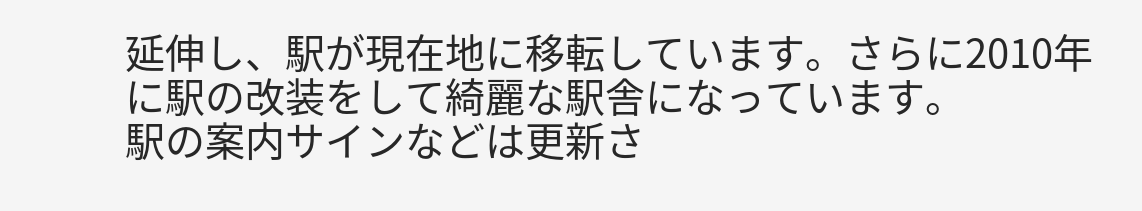延伸し、駅が現在地に移転しています。さらに2010年に駅の改装をして綺麗な駅舎になっています。
駅の案内サインなどは更新さ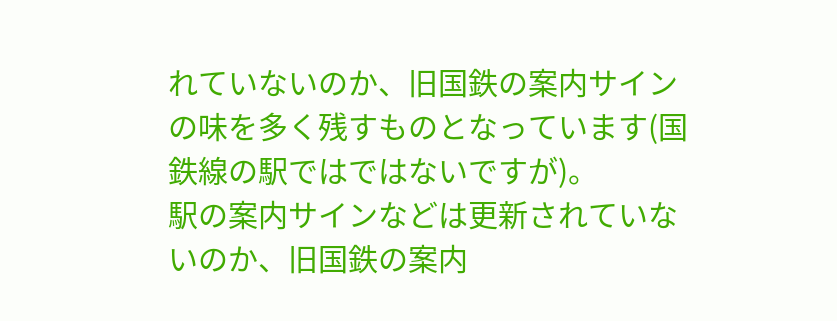れていないのか、旧国鉄の案内サインの味を多く残すものとなっています(国鉄線の駅ではではないですが)。
駅の案内サインなどは更新されていないのか、旧国鉄の案内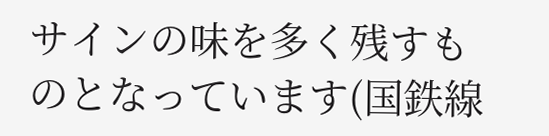サインの味を多く残すものとなっています(国鉄線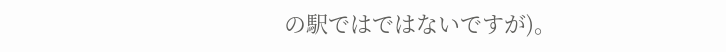の駅ではではないですが)。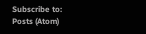Subscribe to:
Posts (Atom)